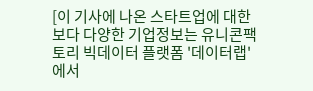[이 기사에 나온 스타트업에 대한 보다 다양한 기업정보는 유니콘팩토리 빅데이터 플랫폼 '데이터랩'에서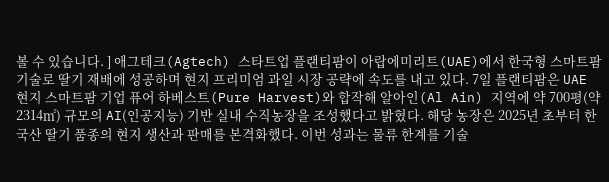볼 수 있습니다. ] 애그테크(Agtech) 스타트업 플랜티팜이 아랍에미리트(UAE)에서 한국형 스마트팜 기술로 딸기 재배에 성공하며 현지 프리미엄 과일 시장 공략에 속도를 내고 있다. 7일 플랜티팜은 UAE 현지 스마트팜 기업 퓨어 하베스트(Pure Harvest)와 합작해 알아인(Al Ain) 지역에 약 700평(약 2314㎡) 규모의 AI(인공지능) 기반 실내 수직농장을 조성했다고 밝혔다. 해당 농장은 2025년 초부터 한국산 딸기 품종의 현지 생산과 판매를 본격화했다. 이번 성과는 물류 한계를 기술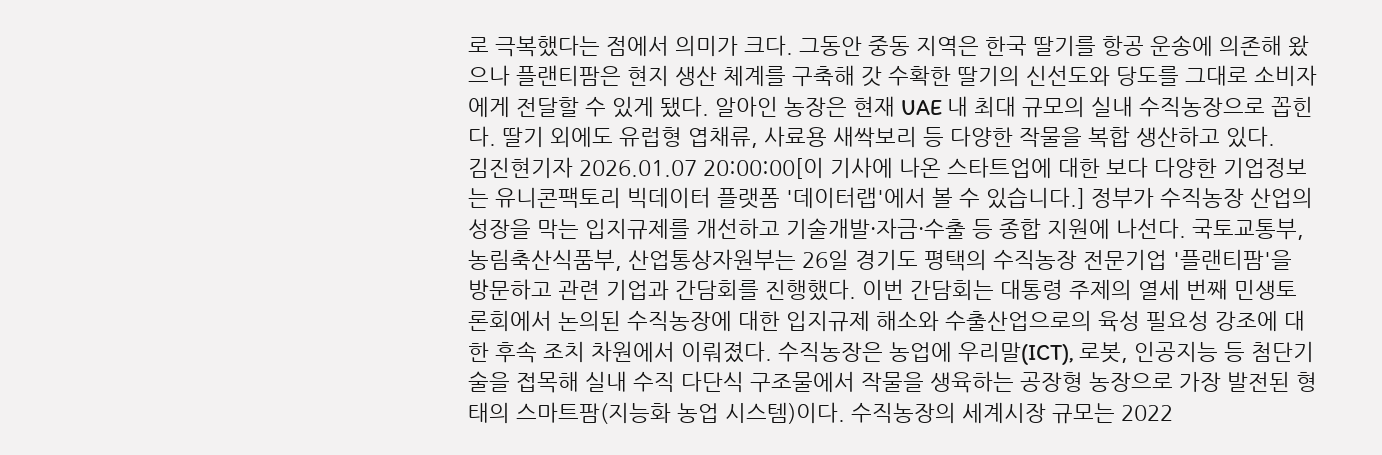로 극복했다는 점에서 의미가 크다. 그동안 중동 지역은 한국 딸기를 항공 운송에 의존해 왔으나 플랜티팜은 현지 생산 체계를 구축해 갓 수확한 딸기의 신선도와 당도를 그대로 소비자에게 전달할 수 있게 됐다. 알아인 농장은 현재 UAE 내 최대 규모의 실내 수직농장으로 꼽힌다. 딸기 외에도 유럽형 엽채류, 사료용 새싹보리 등 다양한 작물을 복합 생산하고 있다.
김진현기자 2026.01.07 20:00:00[이 기사에 나온 스타트업에 대한 보다 다양한 기업정보는 유니콘팩토리 빅데이터 플랫폼 '데이터랩'에서 볼 수 있습니다.] 정부가 수직농장 산업의 성장을 막는 입지규제를 개선하고 기술개발·자금·수출 등 종합 지원에 나선다. 국토교통부, 농림축산식품부, 산업통상자원부는 26일 경기도 평택의 수직농장 전문기업 '플랜티팜'을 방문하고 관련 기업과 간담회를 진행했다. 이번 간담회는 대통령 주제의 열세 번째 민생토론회에서 논의된 수직농장에 대한 입지규제 해소와 수출산업으로의 육성 필요성 강조에 대한 후속 조치 차원에서 이뤄졌다. 수직농장은 농업에 우리말(ICT), 로봇, 인공지능 등 첨단기술을 접목해 실내 수직 다단식 구조물에서 작물을 생육하는 공장형 농장으로 가장 발전된 형태의 스마트팜(지능화 농업 시스템)이다. 수직농장의 세계시장 규모는 2022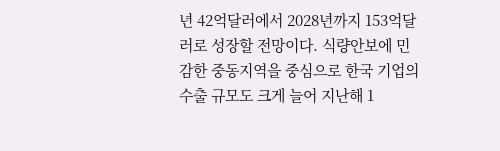년 42억달러에서 2028년까지 153억달러로 성장할 전망이다. 식량안보에 민감한 중동지역을 중심으로 한국 기업의 수출 규모도 크게 늘어 지난해 1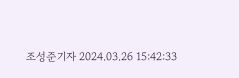조성준기자 2024.03.26 15:42:33